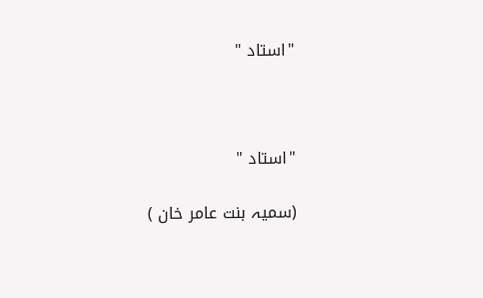"استاد "



"استاد "

(سمیہ بنت عامر خان )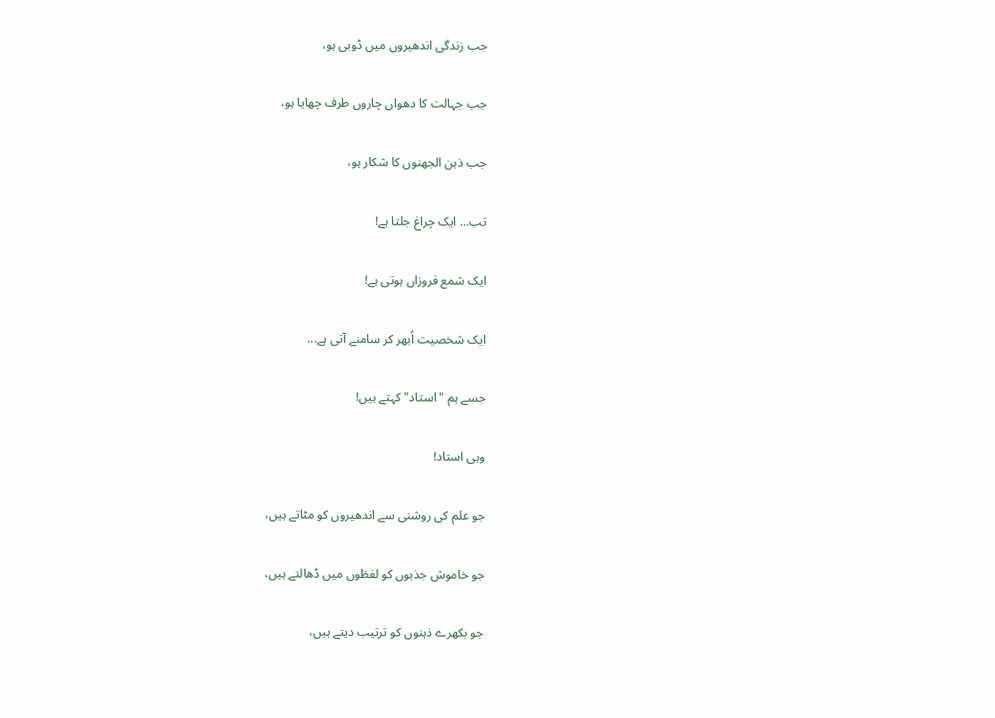جب زندگی اندھیروں میں ڈوبی ہو،

جب جہالت کا دھواں چاروں طرف چھایا ہو،

جب ذہن الجھنوں کا شکار ہو،

تب... ایک چراغ جلتا ہے!

ایک شمع فروزاں ہوتی ہے!

ایک شخصیت اُبھر کر سامنے آتی ہے...

جسے ہم "استاد" کہتے ہیں!

وہی استاد!

جو علم کی روشنی سے اندھیروں کو مٹاتے ہیں،

جو خاموش جذبوں کو لفظوں میں ڈھالتے ہیں،

جو بکھرے ذہنوں کو ترتیب دیتے ہیں،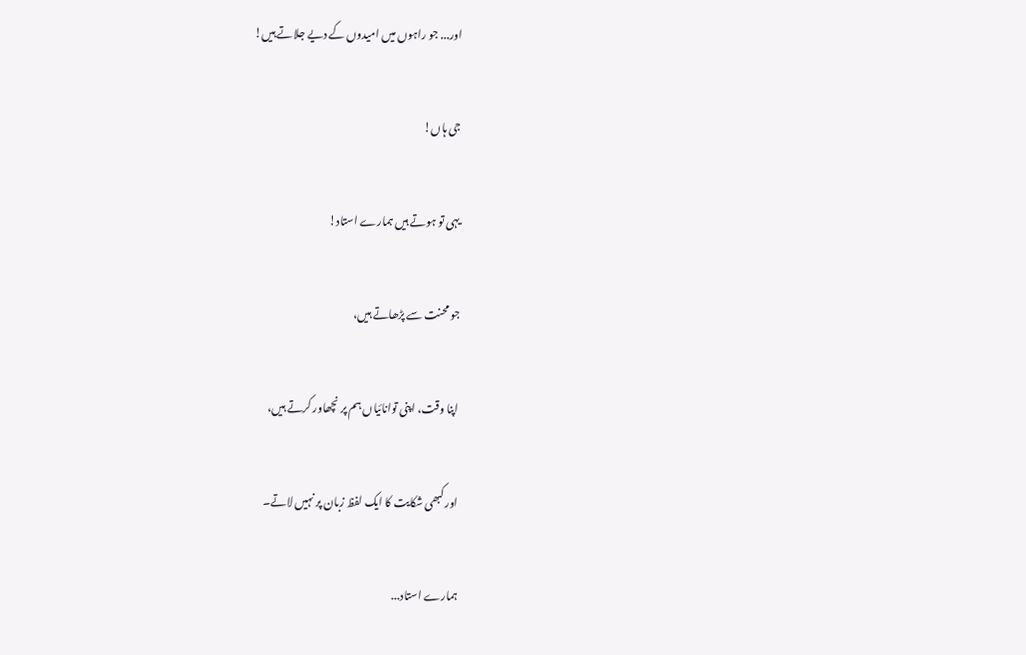اور... جو راہوں میں امیدوں کے دیے جلاتے ہیں!

جی ہاں!

یہی تو ہوتے ہیں ہمارے استاد!

جو محنت سے پڑھاتے ہیں،

اپنا وقت، اپنی توانائیاں ہم پر نچھاور کرتے ہیں،

اور کبھی شکایت کا ایک لفظ زبان پر نہیں لاتے۔

ہمارے استاد...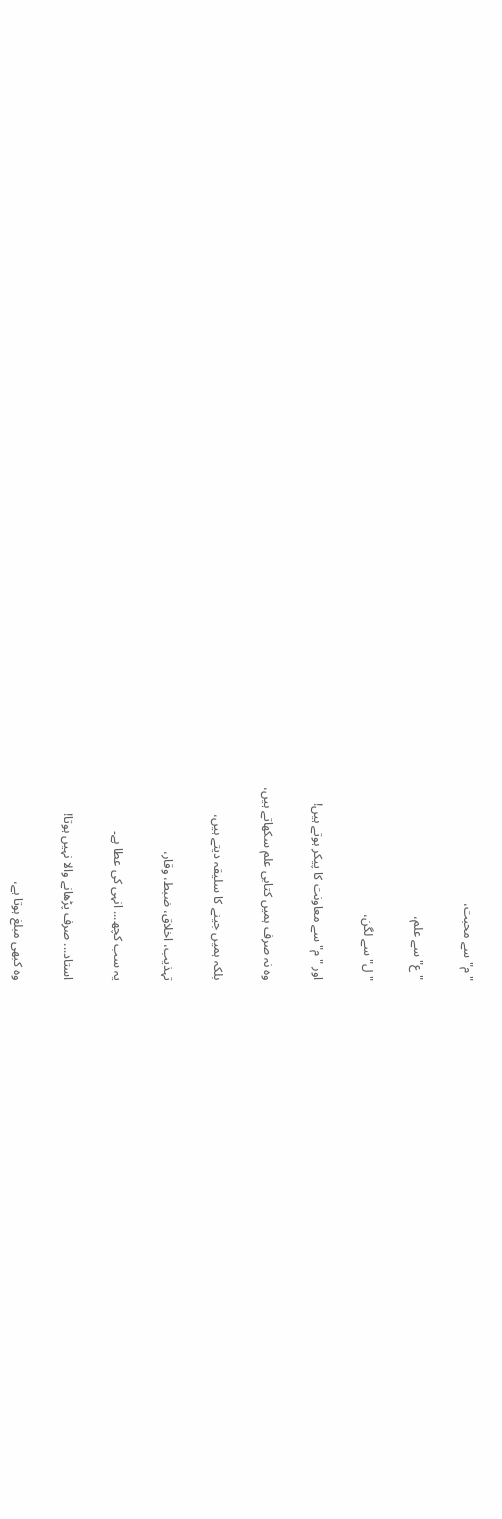"م" سے محبت،

"ع" سے علم،

"ل" سے لگن،

اور "م" سے معاونت کا پیکر ہوتے ہیں!

وہ نہ صرف ہمیں کتابی علم سکھاتے ہیں،

بلکہ ہمیں جینے کا سلیقہ دیتے ہیں،

تہذیب، اخلاق، ضبط، وقار،

یہ سب کچھ... انہی کی عطا ہے۔

استاد... صرف پڑھانے والا نہیں ہوتا!

وہ کبھی مبلغ ہوتا ہے،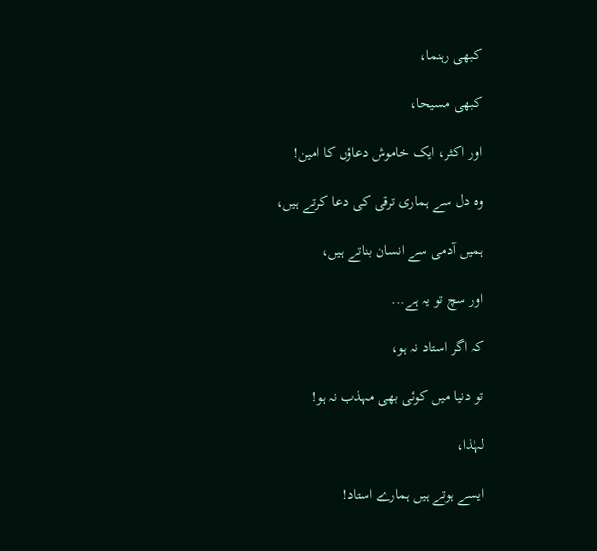کبھی رہنما،

کبھی مسیحا،

اور اکثر، ایک خاموش دعاؤں کا امین!

وہ دل سے ہماری ترقی کی دعا کرتے ہیں،

ہمیں آدمی سے انسان بناتے ہیں،

اور سچ تو یہ ہے...

کہ اگر استاد نہ ہو،

تو دنیا میں کوئی بھی مہذب نہ ہو!

لہٰذا،

ایسے ہوتے ہیں ہمارے استاد!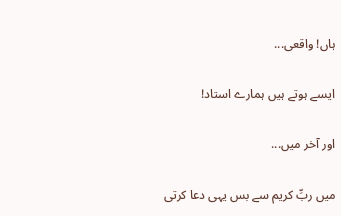ہاں! واقعی...

ایسے ہوتے ہیں ہمارے استاد!

اور آخر میں...

میں ربِّ کریم سے بس یہی دعا کرتی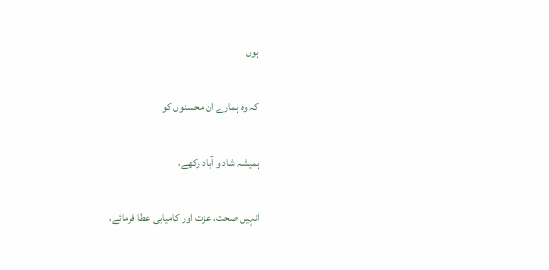ہوں

کہ وہ ہمارے ان محسنوں کو

ہمیشہ شاد و آباد رکھے،

انہیں صحت، عزت اور کامیابی عطا فرمائے،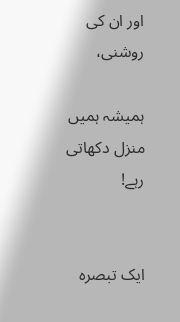اور ان کی روشنی،

ہمیشہ ہمیں منزل دکھاتی رہے!


ایک تبصرہ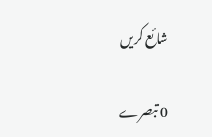شائع کریں

0 تبصرے